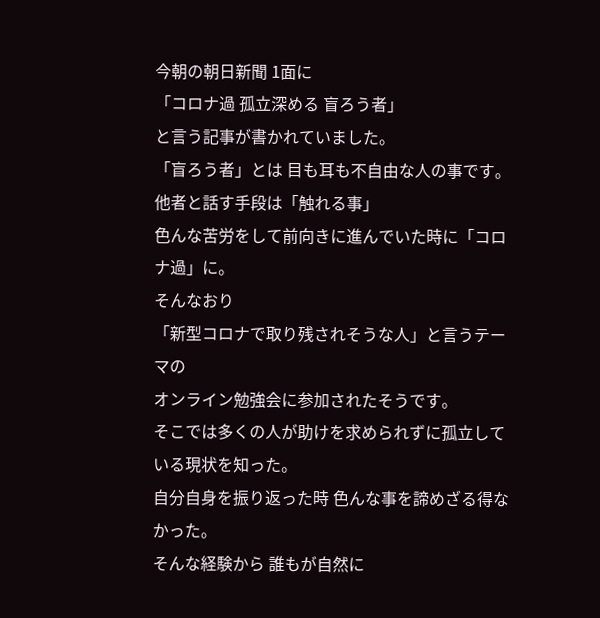今朝の朝日新聞 1面に
「コロナ過 孤立深める 盲ろう者」
と言う記事が書かれていました。
「盲ろう者」とは 目も耳も不自由な人の事です。
他者と話す手段は「触れる事」
色んな苦労をして前向きに進んでいた時に「コロナ過」に。
そんなおり
「新型コロナで取り残されそうな人」と言うテーマの
オンライン勉強会に参加されたそうです。
そこでは多くの人が助けを求められずに孤立している現状を知った。
自分自身を振り返った時 色んな事を諦めざる得なかった。
そんな経験から 誰もが自然に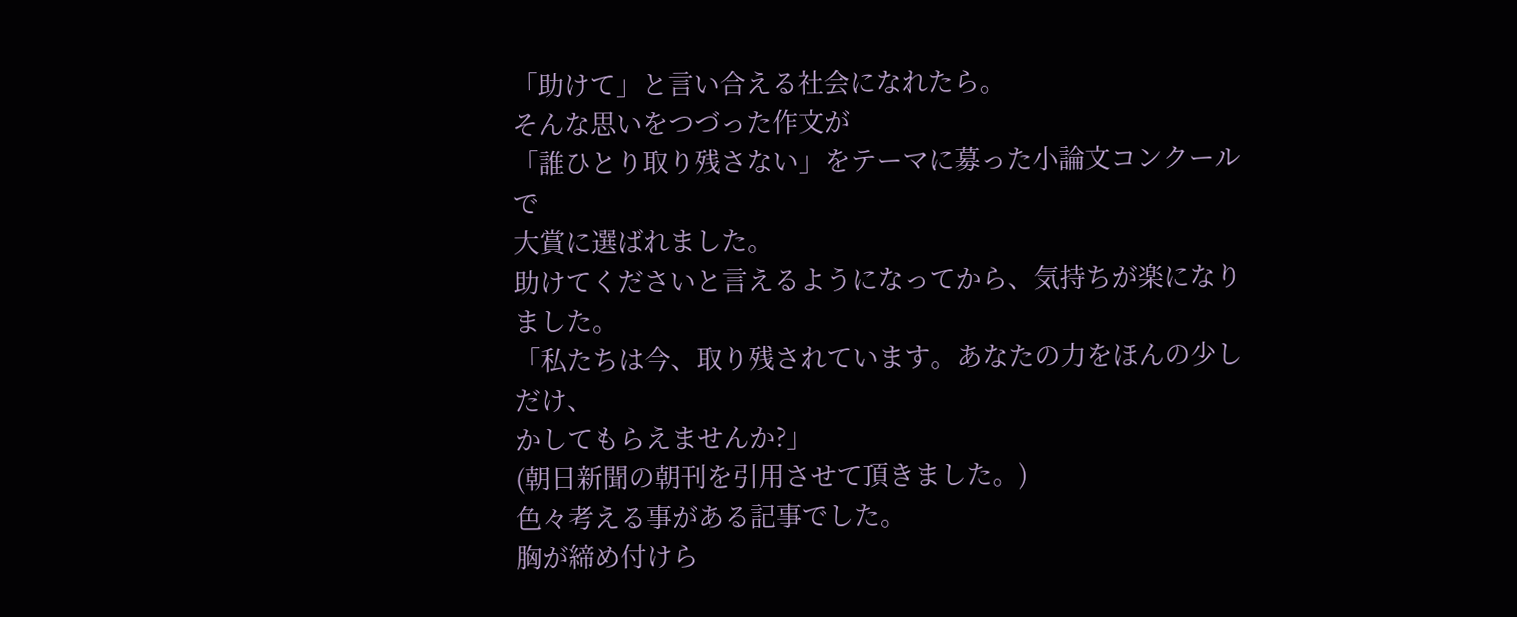「助けて」と言い合える社会になれたら。
そんな思いをつづった作文が
「誰ひとり取り残さない」をテーマに募った小論文コンクールで
大賞に選ばれました。
助けてくださいと言えるようになってから、気持ちが楽になりました。
「私たちは今、取り残されています。あなたの力をほんの少しだけ、
かしてもらえませんか?」
(朝日新聞の朝刊を引用させて頂きました。)
色々考える事がある記事でした。
胸が締め付けら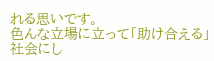れる思いです。
色んな立場に立って「助け合える」社会にし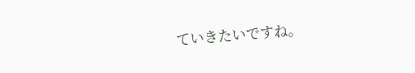ていきたいですね。